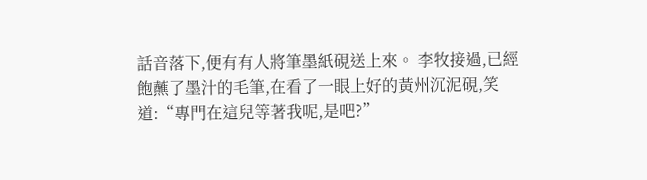話音落下,便有有人將筆墨紙硯送上來。 李牧接過,已經飽蘸了墨汁的毛筆,在看了一眼上好的黃州沉泥硯,笑道:“專門在這兒等著我呢,是吧?”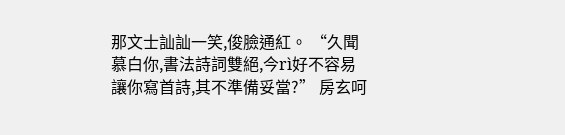那文士訕訕一笑,俊臉通紅。 “久聞慕白你,書法詩詞雙絕,今rì好不容易讓你寫首詩,其不準備妥當?” 房玄呵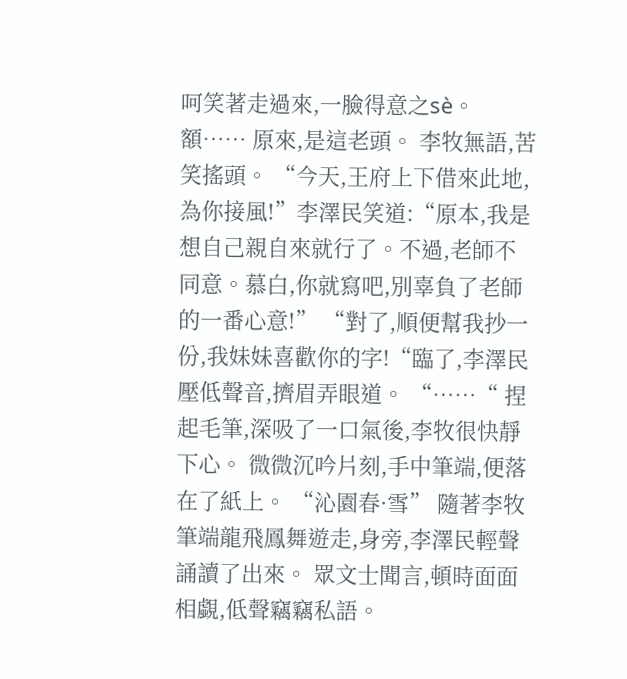呵笑著走過來,一臉得意之sè。 額…… 原來,是這老頭。 李牧無語,苦笑搖頭。 “今天,王府上下借來此地,為你接風!”李澤民笑道:“原本,我是想自己親自來就行了。不過,老師不同意。慕白,你就寫吧,別辜負了老師的一番心意!” “對了,順便幫我抄一份,我妹妹喜歡你的字!“臨了,李澤民壓低聲音,擠眉弄眼道。 “……“ 捏起毛筆,深吸了一口氣後,李牧很快靜下心。 微微沉吟片刻,手中筆端,便落在了紙上。 “沁園春·雪” 隨著李牧筆端龍飛鳳舞遊走,身旁,李澤民輕聲誦讀了出來。 眾文士聞言,頓時面面相覷,低聲竊竊私語。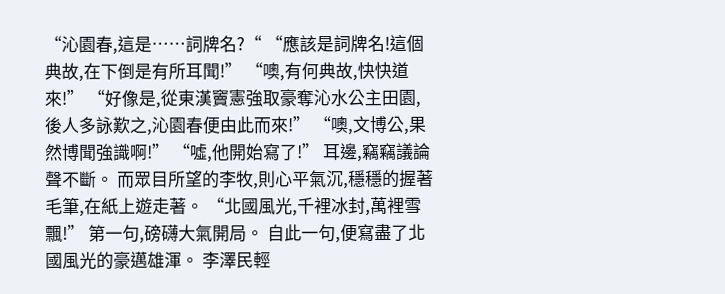“沁園春,這是……詞牌名?“ “應該是詞牌名!這個典故,在下倒是有所耳聞!” “噢,有何典故,快快道來!” “好像是,從東漢竇憲強取豪奪沁水公主田園,後人多詠歎之,沁園春便由此而來!” “噢,文博公,果然博聞強識啊!” “噓,他開始寫了!” 耳邊,竊竊議論聲不斷。 而眾目所望的李牧,則心平氣沉,穩穩的握著毛筆,在紙上遊走著。 “北國風光,千裡冰封,萬裡雪飄!” 第一句,磅礴大氣開局。 自此一句,便寫盡了北國風光的豪邁雄渾。 李澤民輕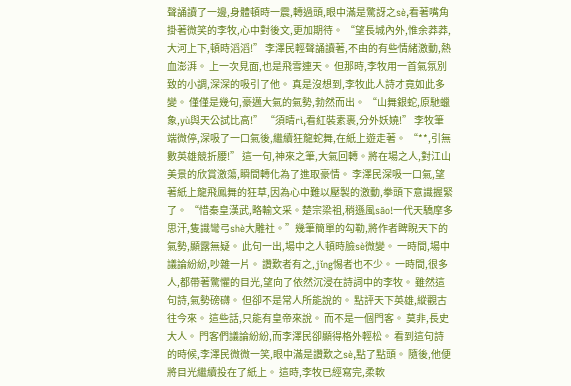聲誦讀了一邊,身體頓時一震,轉過頭,眼中滿是驚訝之sè,看著嘴角掛著微笑的李牧,心中對後文,更加期待。 “望長城內外,惟余莽莽,大河上下,頓時滔滔!” 李澤民輕聲誦讀著,不由的有些情緒激動,熱血澎湃。 上一次見面,也是飛雪連天。 但那時,李牧用一首氣氛別致的小調,深深的吸引了他。 真是沒想到,李牧此人詩才竟如此多變。 僅僅是幾句,豪邁大氣的氣勢,勃然而出。 “山舞銀蛇,原馳蠟象,yù與天公試比高!” “須晴rì,看紅裝素裹,分外妖嬈!” 李牧筆端微停,深吸了一口氣後,繼續狂龍蛇舞,在紙上遊走著。 “**,引無數英雄競折腰!” 這一句,神來之筆,大氣回轉。將在場之人,對江山美景的欣賞激蕩,瞬間轉化為了進取豪情。 李澤民深吸一口氣,望著紙上龍飛鳳舞的狂草,因為心中難以壓製的激動,拳頭下意識握緊了。 “惜秦皇漢武,略輸文采。楚宗梁祖,稍遜風sāo!一代天驕摩多思汗,隻識彎弓shè大雕社。”幾筆簡單的勾勒,將作者睥睨天下的氣勢,顯露無疑。 此句一出,場中之人頓時臉sè微變。 一時間,場中議論紛紛,吵雜一片。 讚歎者有之,jǐng惕者也不少。 一時間,很多人,都帶著驚懼的目光,望向了依然沉浸在詩詞中的李牧。 雖然這句詩,氣勢磅礴。 但卻不是常人所能說的。 點評天下英雄,縱觀古往今來。 這些話,只能有皇帝來說。 而不是一個門客。 莫非,長史大人。 門客們議論紛紛,而李澤民卻顯得格外輕松。 看到這句詩的時候,李澤民微微一笑,眼中滿是讚歎之sè,點了點頭。 隨後,他便將目光繼續投在了紙上。 這時,李牧已經寫完,柔軟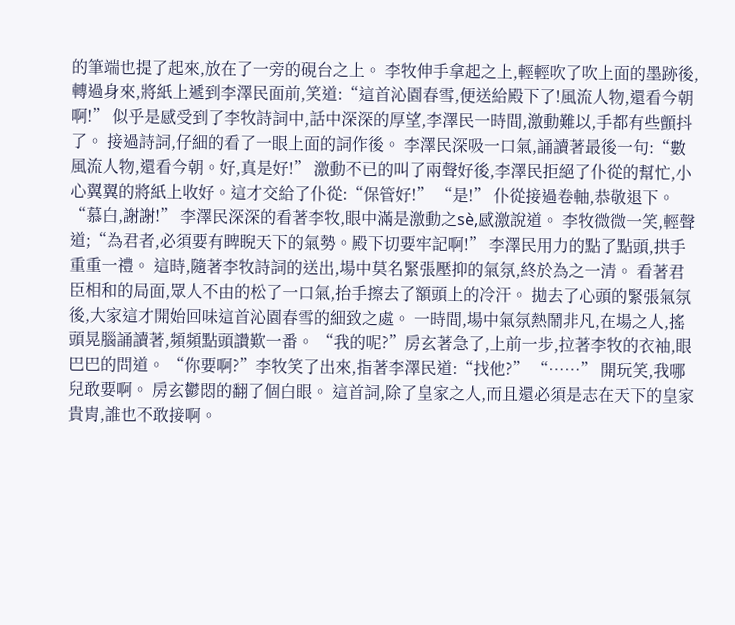的筆端也提了起來,放在了一旁的硯台之上。 李牧伸手拿起之上,輕輕吹了吹上面的墨跡後,轉過身來,將紙上遞到李澤民面前,笑道:“這首沁園春雪,便送給殿下了!風流人物,還看今朝啊!” 似乎是感受到了李牧詩詞中,話中深深的厚望,李澤民一時間,激動難以,手都有些顫抖了。 接過詩詞,仔細的看了一眼上面的詞作後。 李澤民深吸一口氣,誦讀著最後一句:“數風流人物,還看今朝。好,真是好!” 激動不已的叫了兩聲好後,李澤民拒絕了仆從的幫忙,小心翼翼的將紙上收好。這才交給了仆從:“保管好!” “是!” 仆從接過卷軸,恭敬退下。 “慕白,謝謝!” 李澤民深深的看著李牧,眼中滿是激動之sè,感激說道。 李牧微微一笑,輕聲道;“為君者,必須要有睥睨天下的氣勢。殿下切要牢記啊!” 李澤民用力的點了點頭,拱手重重一禮。 這時,隨著李牧詩詞的送出,場中莫名緊張壓抑的氣氛,終於為之一清。 看著君臣相和的局面,眾人不由的松了一口氣,抬手擦去了額頭上的冷汗。 拋去了心頭的緊張氣氛後,大家這才開始回味這首沁園春雪的細致之處。 一時間,場中氣氛熱鬧非凡,在場之人,搖頭晃腦誦讀著,頻頻點頭讚歎一番。 “我的呢?”房玄著急了,上前一步,拉著李牧的衣袖,眼巴巴的問道。 “你要啊?”李牧笑了出來,指著李澤民道:“找他?” “……” 開玩笑,我哪兒敢要啊。 房玄鬱悶的翻了個白眼。 這首詞,除了皇家之人,而且還必須是志在天下的皇家貴胄,誰也不敢接啊。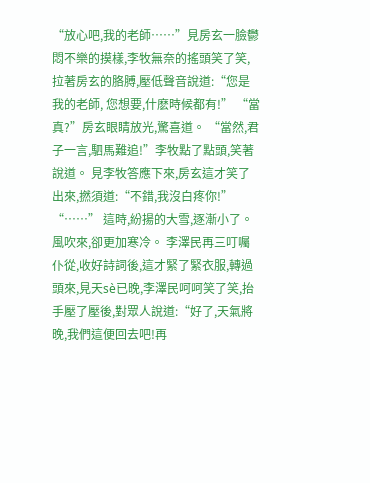“放心吧,我的老師……”見房玄一臉鬱悶不樂的摸樣,李牧無奈的搖頭笑了笑,拉著房玄的胳膊,壓低聲音說道:“您是我的老師, 您想要,什麽時候都有!” “當真?”房玄眼睛放光,驚喜道。 “當然,君子一言,駟馬難追!”李牧點了點頭,笑著說道。 見李牧答應下來,房玄這才笑了出來,撚須道:“不錯,我沒白疼你!” “……” 這時,紛揚的大雪,逐漸小了。 風吹來,卻更加寒冷。 李澤民再三叮囑仆從,收好詩詞後,這才緊了緊衣服,轉過頭來,見天sè已晚,李澤民呵呵笑了笑,抬手壓了壓後,對眾人說道:“好了,天氣將晚,我們這便回去吧!再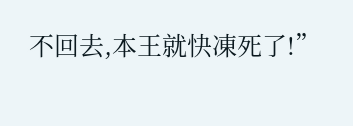不回去,本王就快凍死了!”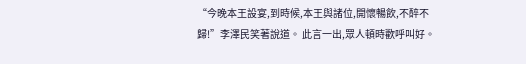“今晚本王設宴,到時候,本王與諸位,開懷暢飲,不醉不歸!”李澤民笑著說道。 此言一出,眾人頓時歡呼叫好。